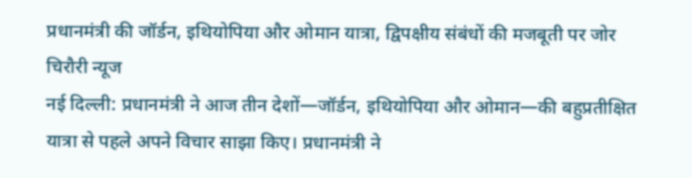प्रधानमंत्री की जॉर्डन, इथियोपिया और ओमान यात्रा, द्विपक्षीय संबंधों की मजबूती पर जोर
चिरौरी न्यूज
नई दिल्ली: प्रधानमंत्री ने आज तीन देशों—जॉर्डन, इथियोपिया और ओमान—की बहुप्रतीक्षित यात्रा से पहले अपने विचार साझा किए। प्रधानमंत्री ने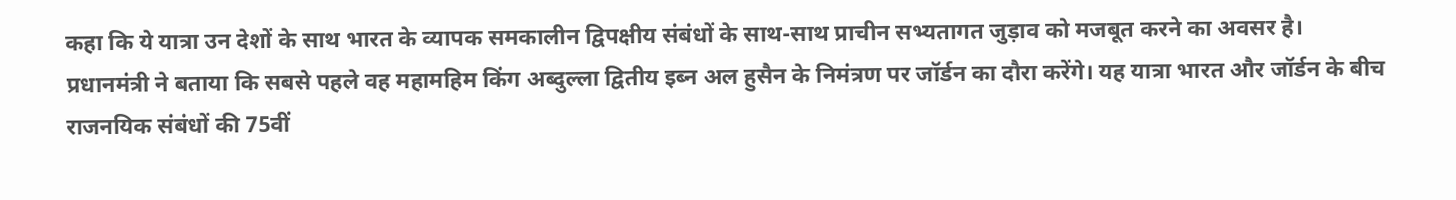कहा कि ये यात्रा उन देशों के साथ भारत के व्यापक समकालीन द्विपक्षीय संबंधों के साथ-साथ प्राचीन सभ्यतागत जुड़ाव को मजबूत करने का अवसर है।
प्रधानमंत्री ने बताया कि सबसे पहले वह महामहिम किंग अब्दुल्ला द्वितीय इब्न अल हुसैन के निमंत्रण पर जॉर्डन का दौरा करेंगे। यह यात्रा भारत और जॉर्डन के बीच राजनयिक संबंधों की 75वीं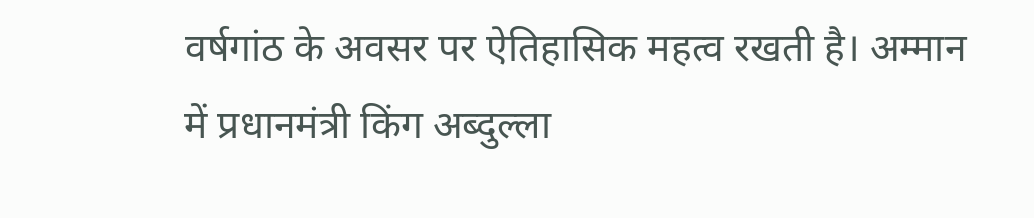वर्षगांठ के अवसर पर ऐतिहासिक महत्व रखती है। अम्मान में प्रधानमंत्री किंग अब्दुल्ला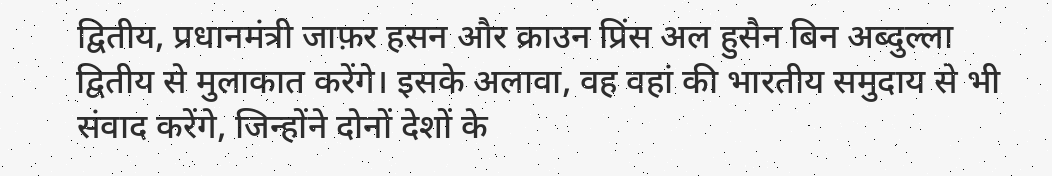द्वितीय, प्रधानमंत्री जाफ़र हसन और क्राउन प्रिंस अल हुसैन बिन अब्दुल्ला द्वितीय से मुलाकात करेंगे। इसके अलावा, वह वहां की भारतीय समुदाय से भी संवाद करेंगे, जिन्होंने दोनों देशों के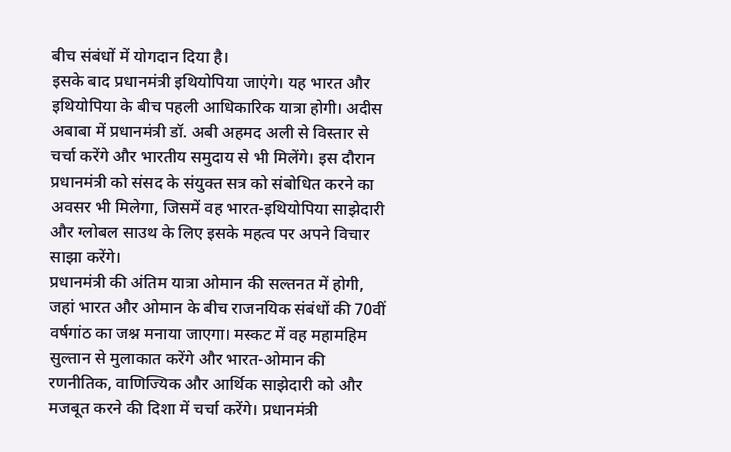बीच संबंधों में योगदान दिया है।
इसके बाद प्रधानमंत्री इथियोपिया जाएंगे। यह भारत और इथियोपिया के बीच पहली आधिकारिक यात्रा होगी। अदीस अबाबा में प्रधानमंत्री डॉ. अबी अहमद अली से विस्तार से चर्चा करेंगे और भारतीय समुदाय से भी मिलेंगे। इस दौरान प्रधानमंत्री को संसद के संयुक्त सत्र को संबोधित करने का अवसर भी मिलेगा, जिसमें वह भारत-इथियोपिया साझेदारी और ग्लोबल साउथ के लिए इसके महत्व पर अपने विचार साझा करेंगे।
प्रधानमंत्री की अंतिम यात्रा ओमान की सल्तनत में होगी, जहां भारत और ओमान के बीच राजनयिक संबंधों की 70वीं वर्षगांठ का जश्न मनाया जाएगा। मस्कट में वह महामहिम सुल्तान से मुलाकात करेंगे और भारत-ओमान की रणनीतिक, वाणिज्यिक और आर्थिक साझेदारी को और मजबूत करने की दिशा में चर्चा करेंगे। प्रधानमंत्री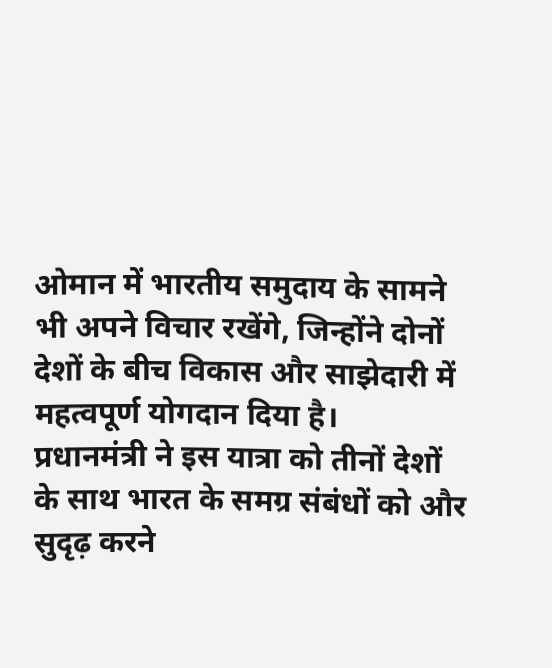ओमान में भारतीय समुदाय के सामने भी अपने विचार रखेंगे, जिन्होंने दोनों देशों के बीच विकास और साझेदारी में महत्वपूर्ण योगदान दिया है।
प्रधानमंत्री ने इस यात्रा को तीनों देशों के साथ भारत के समग्र संबंधों को और सुदृढ़ करने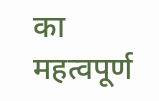का महत्वपूर्ण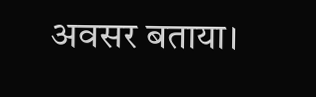अवसर बताया।